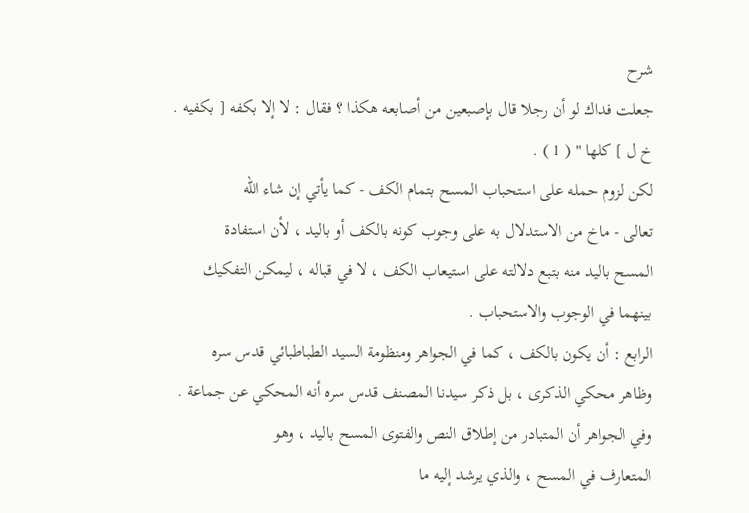شرح
جعلت فداك لو أن رجلا قال بإصبعين من أصابعه هكذا ؟ فقال : لا إلا بكفه [ بكفيه .
خ ل ] كلها " ( 1 ) .
لكن لزوم حمله على استحباب المسح بتمام الكف - كما يأتي إن شاء الله
تعالى - ماخ من الاستدلال به على وجوب كونه بالكف أو باليد ، لأن استفادة
المسح باليد منه بتبع دلالته على استيعاب الكف ، لا في قباله ، ليمكن التفكيك
بينهما في الوجوب والاستحباب .
الرابع : أن يكون بالكف ، كما في الجواهر ومنظومة السيد الطباطبائي قدس سره
وظاهر محكي الذكرى ، بل ذكر سيدنا المصنف قدس سره أنه المحكي عن جماعة .
وفي الجواهر أن المتبادر من إطلاق النص والفتوى المسح باليد ، وهو
المتعارف في المسح ، والذي يرشد إليه ما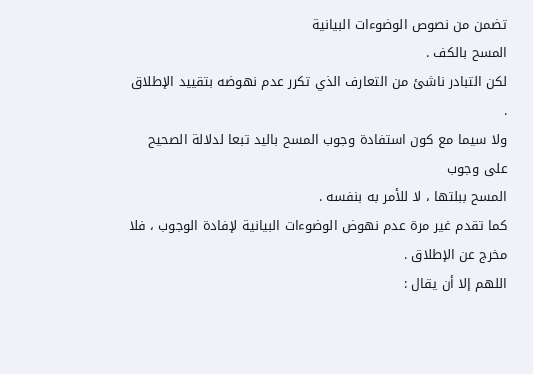تضمن من نصوص الوضوءات البيانية
المسح بالكف .
لكن التبادر ناشئ من التعارف الذي تكرر عدم نهوضه بتقييد الإطلاق .
ولا سيما مع كون استفادة وجوب المسح باليد تبعا لدلالة الصحيح على وجوب
المسح ببلتها ، لا للأمر به بنفسه .
كما تقدم غير مرة عدم نهوض الوضوءات البيانية لإفادة الوجوب ، فلا
مخرج عن الإطلاق .
اللهم إلا أن يقال :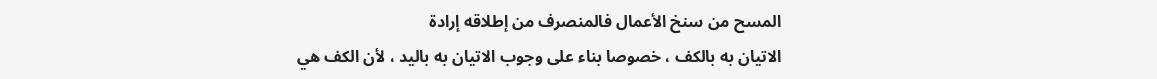المسح من سنخ الأعمال فالمنصرف من إطلاقه إرادة
الاتيان به بالكف ، خصوصا بناء على وجوب الاتيان به باليد ، لأن الكف هي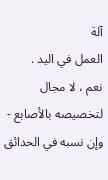آلة
العمل في اليد .
نعم ، لا مجال لتخصيصه بالأصابع - وإن نسبه في الحدائق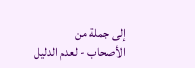إلى جملة من
الأصحاب - لعدم الدليل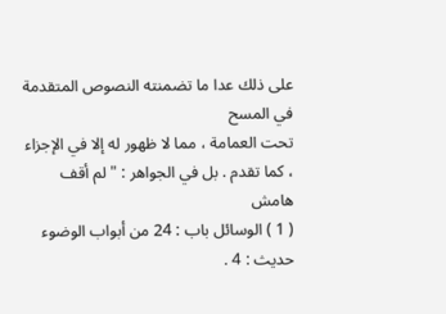على ذلك عدا ما تضمنته النصوص المتقدمة في المسح
تحت العمامة ، مما لا ظهور له إلا في الإجزاء ، كما تقدم . بل في الجواهر : " لم أقف
هامش
( 1 ) الوسائل باب : 24 من أبواب الوضوء حديث : 4 .